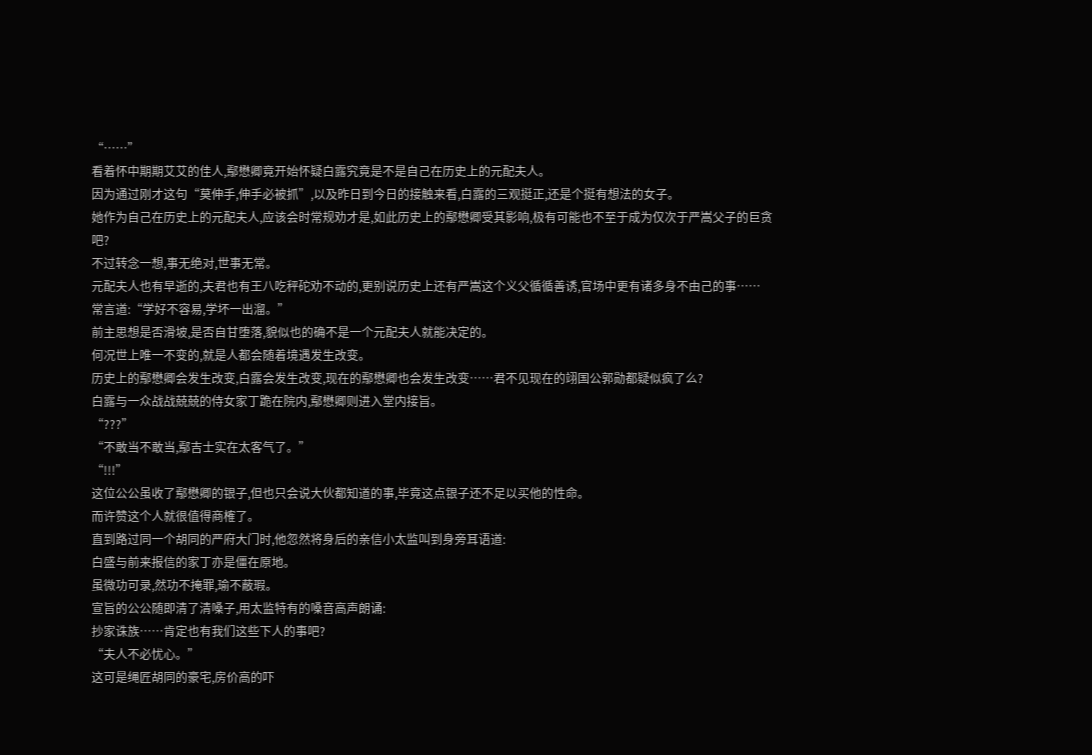“……”
看着怀中期期艾艾的佳人,鄢懋卿竟开始怀疑白露究竟是不是自己在历史上的元配夫人。
因为通过刚才这句“莫伸手,伸手必被抓”,以及昨日到今日的接触来看,白露的三观挺正,还是个挺有想法的女子。
她作为自己在历史上的元配夫人,应该会时常规劝才是,如此历史上的鄢懋卿受其影响,极有可能也不至于成为仅次于严嵩父子的巨贪吧?
不过转念一想,事无绝对,世事无常。
元配夫人也有早逝的,夫君也有王八吃秤砣劝不动的,更别说历史上还有严嵩这个义父循循善诱,官场中更有诸多身不由己的事……
常言道:“学好不容易,学坏一出溜。”
前主思想是否滑坡,是否自甘堕落,貌似也的确不是一个元配夫人就能决定的。
何况世上唯一不变的,就是人都会随着境遇发生改变。
历史上的鄢懋卿会发生改变,白露会发生改变,现在的鄢懋卿也会发生改变……君不见现在的翊国公郭勋都疑似疯了么?
白露与一众战战兢兢的侍女家丁跪在院内,鄢懋卿则进入堂内接旨。
“???”
“不敢当不敢当,鄢吉士实在太客气了。”
“!!!”
这位公公虽收了鄢懋卿的银子,但也只会说大伙都知道的事,毕竟这点银子还不足以买他的性命。
而许赞这个人就很值得商榷了。
直到路过同一个胡同的严府大门时,他忽然将身后的亲信小太监叫到身旁耳语道:
白盛与前来报信的家丁亦是僵在原地。
虽微功可录,然功不掩罪,瑜不蔽瑕。
宣旨的公公随即清了清嗓子,用太监特有的嗓音高声朗诵:
抄家诛族……肯定也有我们这些下人的事吧?
“夫人不必忧心。”
这可是绳匠胡同的豪宅,房价高的吓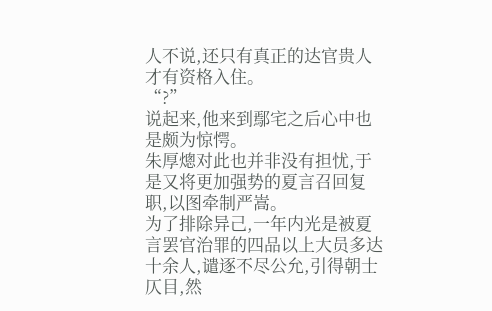人不说,还只有真正的达官贵人才有资格入住。
“?”
说起来,他来到鄢宅之后心中也是颇为惊愕。
朱厚熜对此也并非没有担忧,于是又将更加强势的夏言召回复职,以图牵制严嵩。
为了排除异己,一年内光是被夏言罢官治罪的四品以上大员多达十余人,谴逐不尽公允,引得朝士仄目,然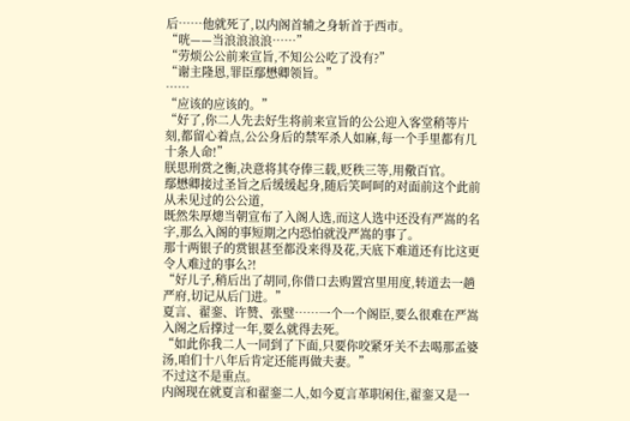后……他就死了,以内阁首辅之身斩首于西市。
“咣——当浪浪浪浪……”
“劳烦公公前来宣旨,不知公公吃了没有?”
“谢主隆恩,罪臣鄢懋卿领旨。”
……
“应该的应该的。”
“好了,你二人先去好生将前来宣旨的公公迎入客堂稍等片刻,都留心着点,公公身后的禁军杀人如麻,每一个手里都有几十条人命!”
朕思刑赏之衡,决意将其夺俸三载,贬秩三等,用儆百官。
鄢懋卿接过圣旨之后缓缓起身,随后笑呵呵的对面前这个此前从未见过的公公道,
既然朱厚熜当朝宣布了入阁人选,而这人选中还没有严嵩的名字,那么入阁的事短期之内恐怕就没严嵩的事了。
那十两银子的赏银甚至都没来得及花,天底下难道还有比这更令人难过的事么?!
“好儿子,稍后出了胡同,你借口去购置宫里用度,转道去一趟严府,切记从后门进。”
夏言、翟銮、许赞、张璧……一个一个阁臣,要么很难在严嵩入阁之后撑过一年,要么就得去死。
“如此你我二人一同到了下面,只要你咬紧牙关不去喝那孟婆汤,咱们十八年后肯定还能再做夫妻。”
不过这不是重点。
内阁现在就夏言和翟銮二人,如今夏言革职闲住,翟銮又是一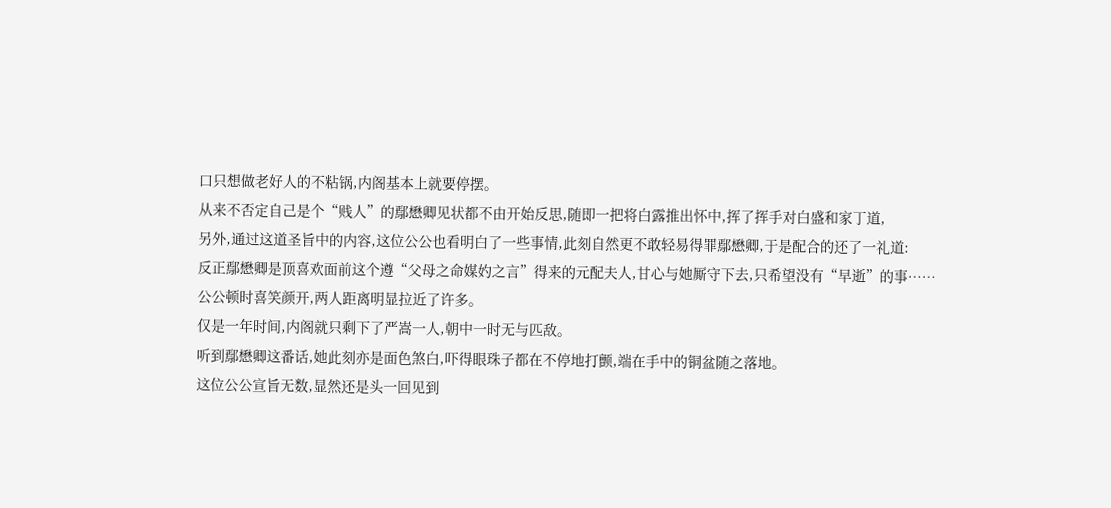口只想做老好人的不粘锅,内阁基本上就要停摆。
从来不否定自己是个“贱人”的鄢懋卿见状都不由开始反思,随即一把将白露推出怀中,挥了挥手对白盛和家丁道,
另外,通过这道圣旨中的内容,这位公公也看明白了一些事情,此刻自然更不敢轻易得罪鄢懋卿,于是配合的还了一礼道:
反正鄢懋卿是顶喜欢面前这个遵“父母之命媒妁之言”得来的元配夫人,甘心与她厮守下去,只希望没有“早逝”的事……
公公顿时喜笑颜开,两人距离明显拉近了许多。
仅是一年时间,内阁就只剩下了严嵩一人,朝中一时无与匹敌。
听到鄢懋卿这番话,她此刻亦是面色煞白,吓得眼珠子都在不停地打颤,端在手中的铜盆随之落地。
这位公公宣旨无数,显然还是头一回见到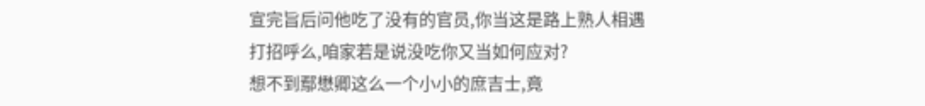宣完旨后问他吃了没有的官员,你当这是路上熟人相遇打招呼么,咱家若是说没吃你又当如何应对?
想不到鄢懋卿这么一个小小的庶吉士,竟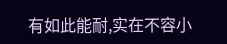有如此能耐,实在不容小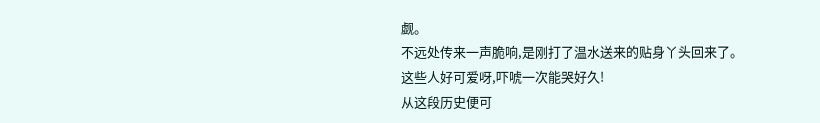觑。
不远处传来一声脆响,是刚打了温水送来的贴身丫头回来了。
这些人好可爱呀,吓唬一次能哭好久!
从这段历史便可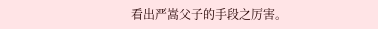看出严嵩父子的手段之厉害。